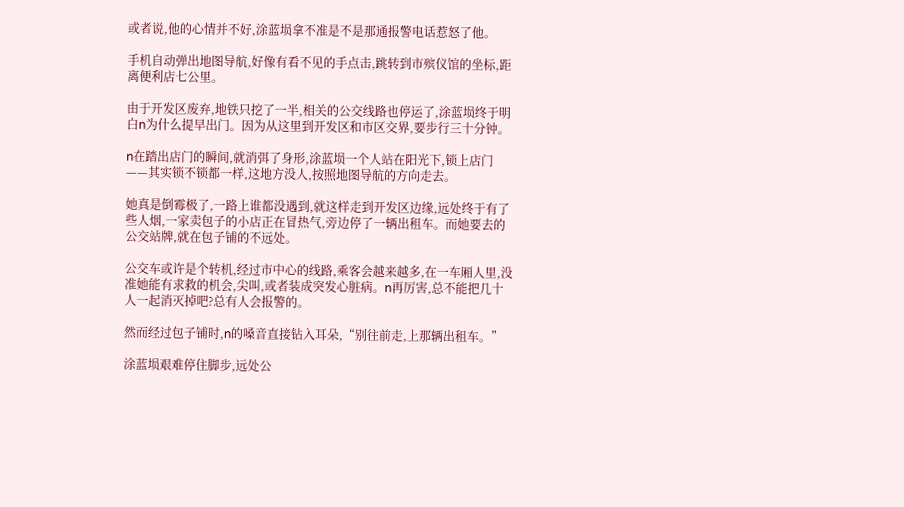或者说,他的心情并不好,涂蓝埙拿不准是不是那通报警电话惹怒了他。

手机自动弹出地图导航,好像有看不见的手点击,跳转到市殡仪馆的坐标,距离便利店七公里。

由于开发区废弃,地铁只挖了一半,相关的公交线路也停运了,涂蓝埙终于明白n为什么提早出门。因为从这里到开发区和市区交界,要步行三十分钟。

n在踏出店门的瞬间,就消弭了身形,涂蓝埙一个人站在阳光下,锁上店门——其实锁不锁都一样,这地方没人,按照地图导航的方向走去。

她真是倒霉极了,一路上谁都没遇到,就这样走到开发区边缘,远处终于有了些人烟,一家卖包子的小店正在冒热气,旁边停了一辆出租车。而她要去的公交站牌,就在包子铺的不远处。

公交车或许是个转机,经过市中心的线路,乘客会越来越多,在一车厢人里,没准她能有求救的机会,尖叫,或者装成突发心脏病。n再厉害,总不能把几十人一起消灭掉吧?总有人会报警的。

然而经过包子铺时,n的嗓音直接钻入耳朵,“别往前走,上那辆出租车。”

涂蓝埙艰难停住脚步,远处公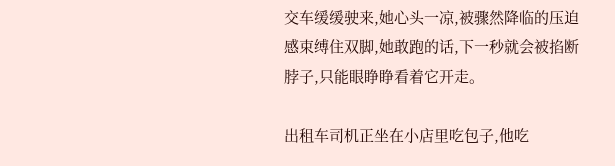交车缓缓驶来,她心头一凉,被骤然降临的压迫感束缚住双脚,她敢跑的话,下一秒就会被掐断脖子,只能眼睁睁看着它开走。

出租车司机正坐在小店里吃包子,他吃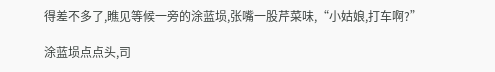得差不多了,瞧见等候一旁的涂蓝埙,张嘴一股芹菜味,“小姑娘,打车啊?”

涂蓝埙点点头,司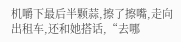机嚼下最后半颗蒜,擦了擦嘴,走向出租车,还和她搭话,“去哪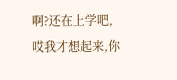啊?还在上学吧,哎我才想起来,你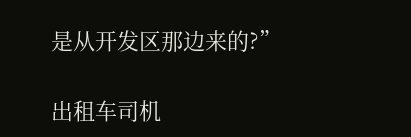是从开发区那边来的?”

出租车司机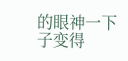的眼神一下子变得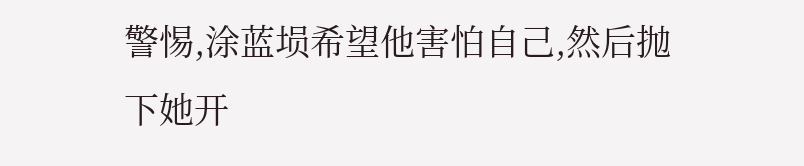警惕,涂蓝埙希望他害怕自己,然后抛下她开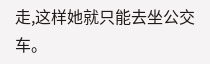走,这样她就只能去坐公交车。